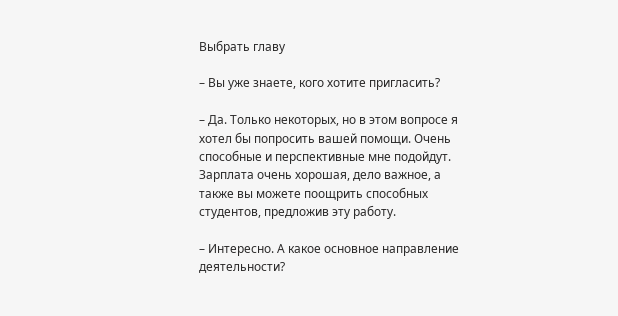Выбрать главу

– Вы уже знаете, кого хотите пригласить?

– Да. Только некоторых, но в этом вопросе я хотел бы попросить вашей помощи. Очень способные и перспективные мне подойдут. Зарплата очень хорошая, дело важное, а также вы можете поощрить способных студентов, предложив эту работу.

– Интересно. А какое основное направление деятельности?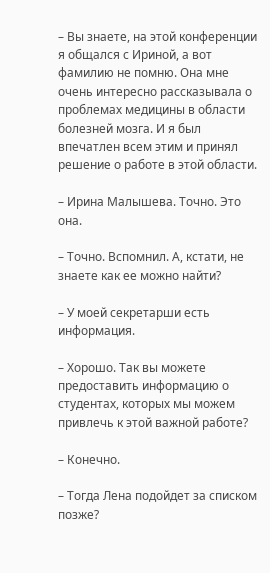– Вы знаете, на этой конференции я общался с Ириной, а вот фамилию не помню. Она мне очень интересно рассказывала о проблемах медицины в области болезней мозга. И я был впечатлен всем этим и принял решение о работе в этой области.

– Ирина Малышева. Точно. Это она.

– Точно. Вспомнил. А, кстати, не знаете как ее можно найти?

– У моей секретарши есть информация.

– Хорошо. Так вы можете предоставить информацию о студентах, которых мы можем привлечь к этой важной работе?

– Конечно.

– Тогда Лена подойдет за списком позже?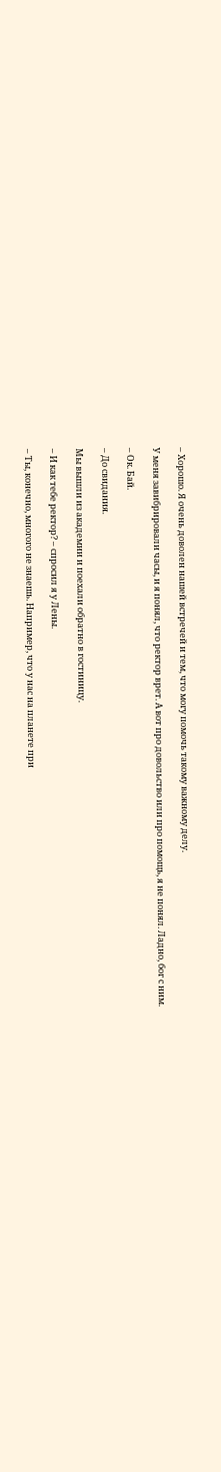– Хорошо. Я очень доволен нашей встречей и тем, что могу помочь такому важному делу.

У меня завибрировали часы, и я понял, что ректор врет. А вот про довольство или про помощь, я не понял. Ладно, бог с ним.

– Ок. Бай.

– До свидания.

Мы вышли из академии и поехали обратно в гостиницу.

– И как тебе ректор? – спросил я у Лены.

– Ты, конечно, многого не знаешь. Например, что у нас на планете при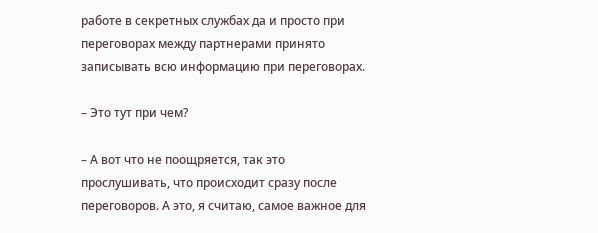работе в секретных службах да и просто при переговорах между партнерами принято записывать всю информацию при переговорах.

– Это тут при чем?

– А вот что не поощряется, так это прослушивать, что происходит сразу после переговоров. А это, я считаю, самое важное для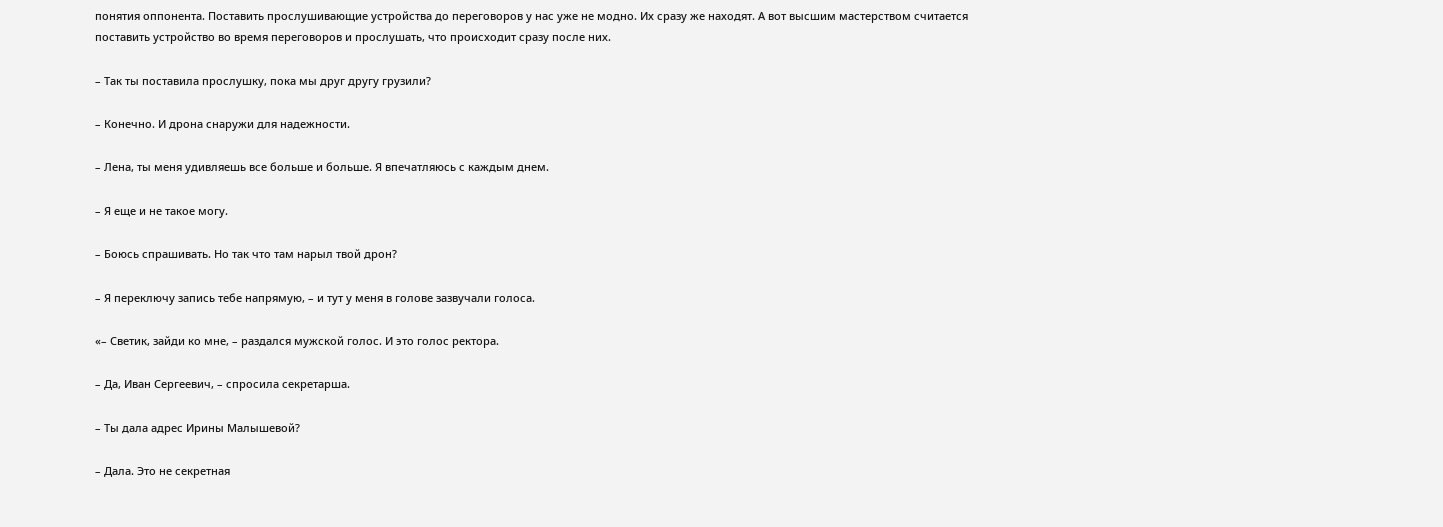понятия оппонента. Поставить прослушивающие устройства до переговоров у нас уже не модно. Их сразу же находят. А вот высшим мастерством считается поставить устройство во время переговоров и прослушать, что происходит сразу после них.

– Так ты поставила прослушку, пока мы друг другу грузили?

– Конечно. И дрона снаружи для надежности.

– Лена, ты меня удивляешь все больше и больше. Я впечатляюсь с каждым днем.

– Я еще и не такое могу.

– Боюсь спрашивать. Но так что там нарыл твой дрон?

– Я переключу запись тебе напрямую, – и тут у меня в голове зазвучали голоса.

«– Светик, зайди ко мне, – раздался мужской голос. И это голос ректора.

– Да, Иван Сергеевич, – спросила секретарша.

– Ты дала адрес Ирины Малышевой?

– Дала. Это не секретная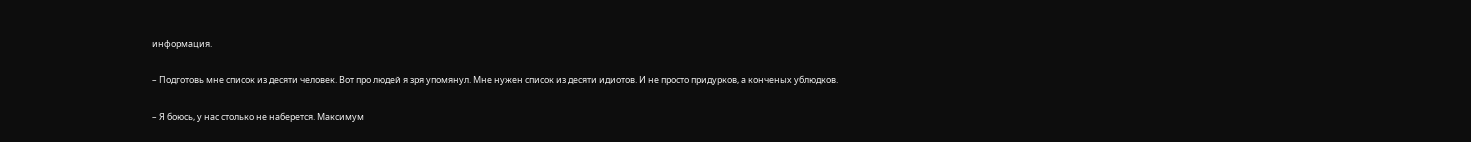информация.

– Подготовь мне список из десяти человек. Вот про людей я зря упомянул. Мне нужен список из десяти идиотов. И не просто придурков, а конченых ублюдков.

– Я боюсь, у нас столько не наберется. Максимум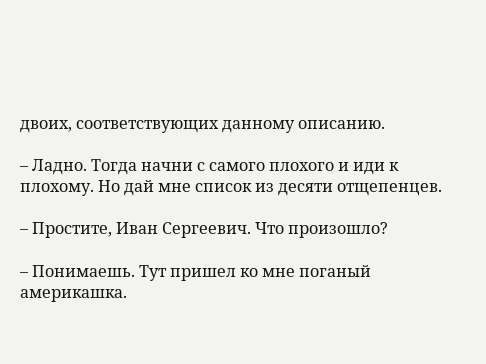двоих, соответствующих данному описанию.

– Ладно. Тогда начни с самого плохого и иди к плохому. Но дай мне список из десяти отщепенцев.

– Простите, Иван Сергеевич. Что произошло?

– Понимаешь. Тут пришел ко мне поганый америкашка.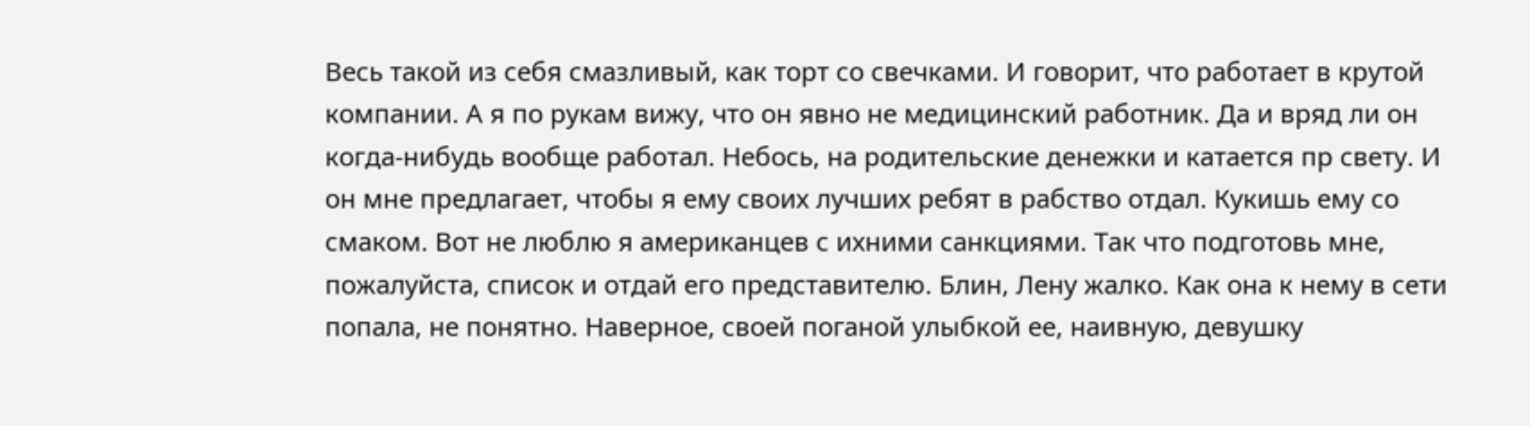Весь такой из себя смазливый, как торт со свечками. И говорит, что работает в крутой компании. А я по рукам вижу, что он явно не медицинский работник. Да и вряд ли он когда-нибудь вообще работал. Небось, на родительские денежки и катается пр свету. И он мне предлагает, чтобы я ему своих лучших ребят в рабство отдал. Кукишь ему со смаком. Вот не люблю я американцев с ихними санкциями. Так что подготовь мне, пожалуйста, список и отдай его представителю. Блин, Лену жалко. Как она к нему в сети попала, не понятно. Наверное, своей поганой улыбкой ее, наивную, девушку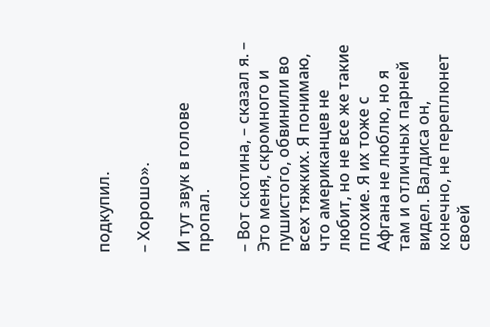подкупил.

– Хорошо».

И тут звук в голове пропал.

– Вот скотина, – сказал я. – Это меня, скромного и пушистого, обвинили во всех тяжких. Я понимаю, что американцев не любит, но не все же такие плохие. Я их тоже с Афгана не люблю, но я там и отличных парней видел. Валдиса он, конечно, не переплюнет своей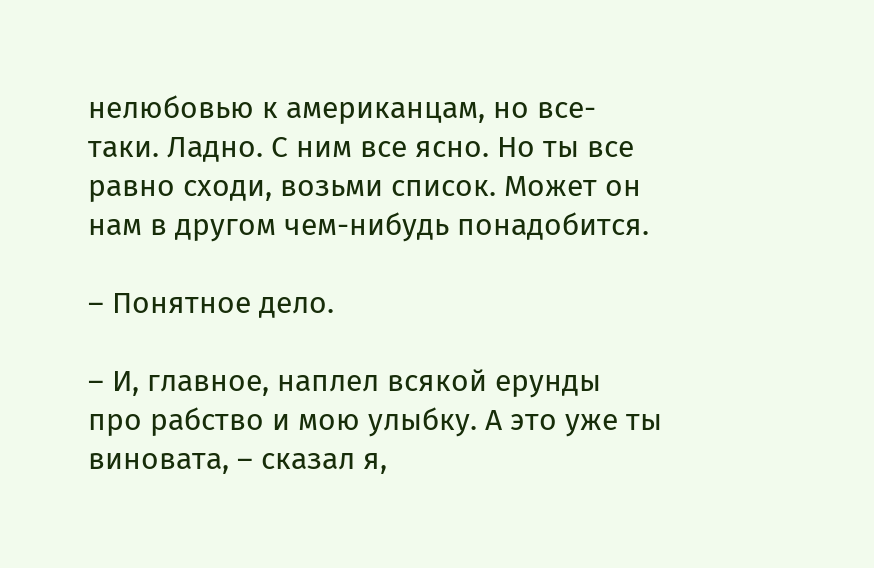нелюбовью к американцам, но все-таки. Ладно. С ним все ясно. Но ты все равно сходи, возьми список. Может он нам в другом чем-нибудь понадобится.

– Понятное дело.

– И, главное, наплел всякой ерунды про рабство и мою улыбку. А это уже ты виновата, – сказал я,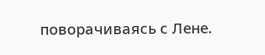поворачиваясь с Лене.